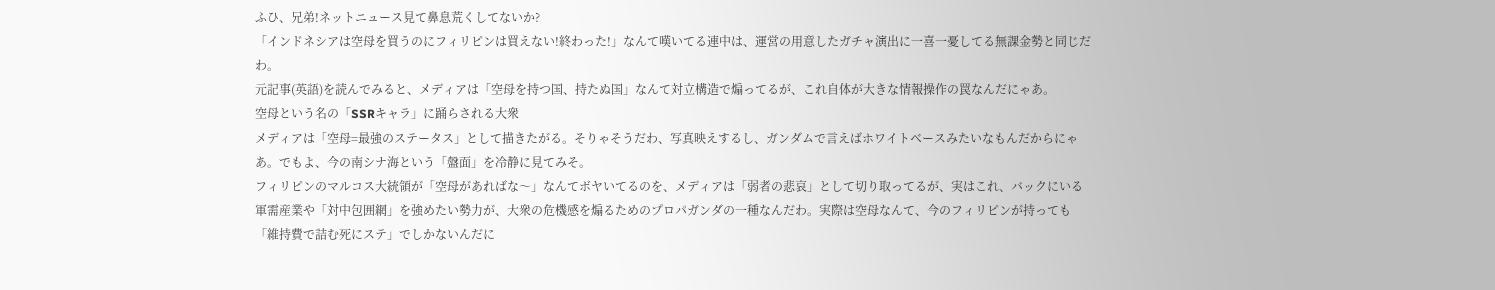ふひ、兄弟!ネットニュース見て鼻息荒くしてないか?
「インドネシアは空母を買うのにフィリピンは買えない!終わった!」なんて嘆いてる連中は、運営の用意したガチャ演出に一喜一憂してる無課金勢と同じだわ。
元記事(英語)を読んでみると、メディアは「空母を持つ国、持たぬ国」なんて対立構造で煽ってるが、これ自体が大きな情報操作の罠なんだにゃあ。
空母という名の「SSRキャラ」に踊らされる大衆
メディアは「空母=最強のステータス」として描きたがる。そりゃそうだわ、写真映えするし、ガンダムで言えばホワイトベースみたいなもんだからにゃあ。でもよ、今の南シナ海という「盤面」を冷静に見てみそ。
フィリピンのマルコス大統領が「空母があればな〜」なんてボヤいてるのを、メディアは「弱者の悲哀」として切り取ってるが、実はこれ、バックにいる軍需産業や「対中包囲網」を強めたい勢力が、大衆の危機感を煽るためのプロパガンダの一種なんだわ。実際は空母なんて、今のフィリピンが持っても「維持費で詰む死にステ」でしかないんだに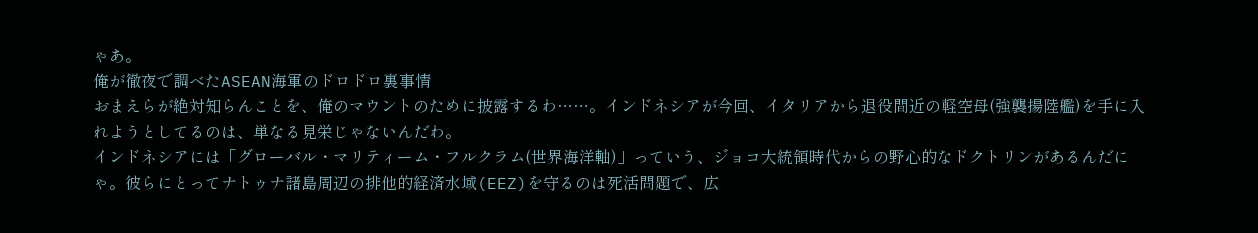ゃあ。
俺が徹夜で調べたASEAN海軍のドロドロ裏事情
おまえらが絶対知らんことを、俺のマウントのために披露するわ……。インドネシアが今回、イタリアから退役間近の軽空母(強襲揚陸艦)を手に入れようとしてるのは、単なる見栄じゃないんだわ。
インドネシアには「グローバル・マリティーム・フルクラム(世界海洋軸)」っていう、ジョコ大統領時代からの野心的なドクトリンがあるんだにゃ。彼らにとってナトゥナ諸島周辺の排他的経済水域(EEZ)を守るのは死活問題で、広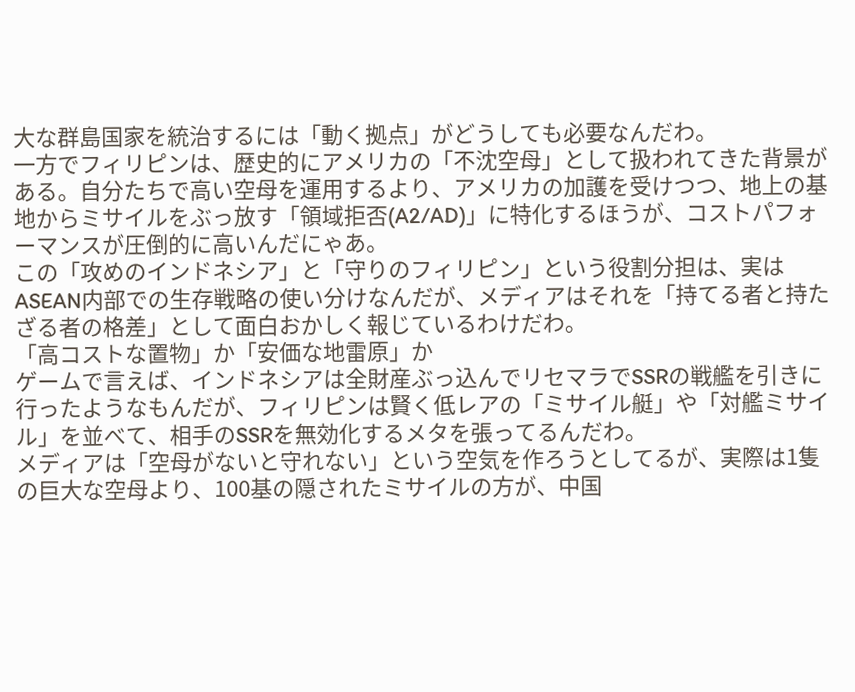大な群島国家を統治するには「動く拠点」がどうしても必要なんだわ。
一方でフィリピンは、歴史的にアメリカの「不沈空母」として扱われてきた背景がある。自分たちで高い空母を運用するより、アメリカの加護を受けつつ、地上の基地からミサイルをぶっ放す「領域拒否(A2/AD)」に特化するほうが、コストパフォーマンスが圧倒的に高いんだにゃあ。
この「攻めのインドネシア」と「守りのフィリピン」という役割分担は、実はASEAN内部での生存戦略の使い分けなんだが、メディアはそれを「持てる者と持たざる者の格差」として面白おかしく報じているわけだわ。
「高コストな置物」か「安価な地雷原」か
ゲームで言えば、インドネシアは全財産ぶっ込んでリセマラでSSRの戦艦を引きに行ったようなもんだが、フィリピンは賢く低レアの「ミサイル艇」や「対艦ミサイル」を並べて、相手のSSRを無効化するメタを張ってるんだわ。
メディアは「空母がないと守れない」という空気を作ろうとしてるが、実際は1隻の巨大な空母より、100基の隠されたミサイルの方が、中国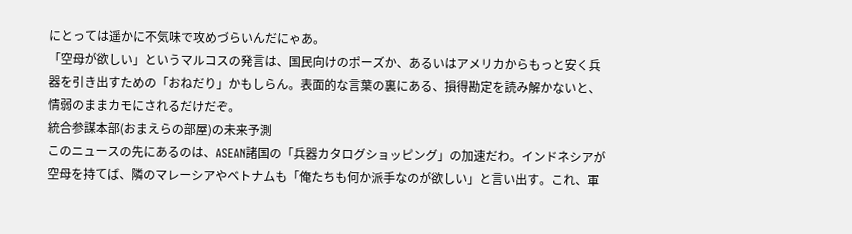にとっては遥かに不気味で攻めづらいんだにゃあ。
「空母が欲しい」というマルコスの発言は、国民向けのポーズか、あるいはアメリカからもっと安く兵器を引き出すための「おねだり」かもしらん。表面的な言葉の裏にある、損得勘定を読み解かないと、情弱のままカモにされるだけだぞ。
統合参謀本部(おまえらの部屋)の未来予測
このニュースの先にあるのは、ASEAN諸国の「兵器カタログショッピング」の加速だわ。インドネシアが空母を持てば、隣のマレーシアやベトナムも「俺たちも何か派手なのが欲しい」と言い出す。これ、軍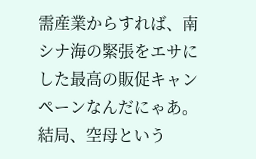需産業からすれば、南シナ海の緊張をエサにした最高の販促キャンペーンなんだにゃあ。
結局、空母という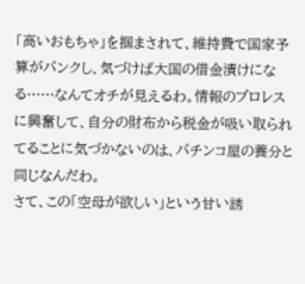「高いおもちゃ」を掴まされて、維持費で国家予算がパンクし、気づけば大国の借金漬けになる……なんてオチが見えるわ。情報のプロレスに興奮して、自分の財布から税金が吸い取られてることに気づかないのは、パチンコ屋の養分と同じなんだわ。
さて、この「空母が欲しい」という甘い誘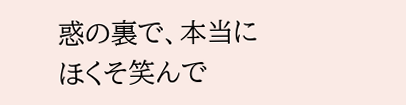惑の裏で、本当にほくそ笑んで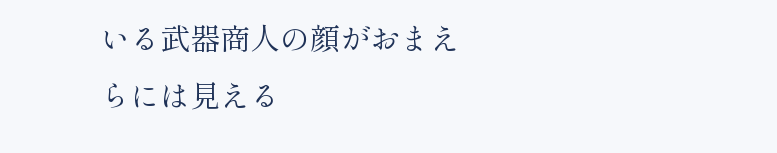いる武器商人の顔がおまえらには見える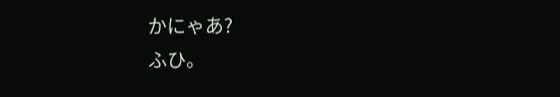かにゃあ?
ふひ。